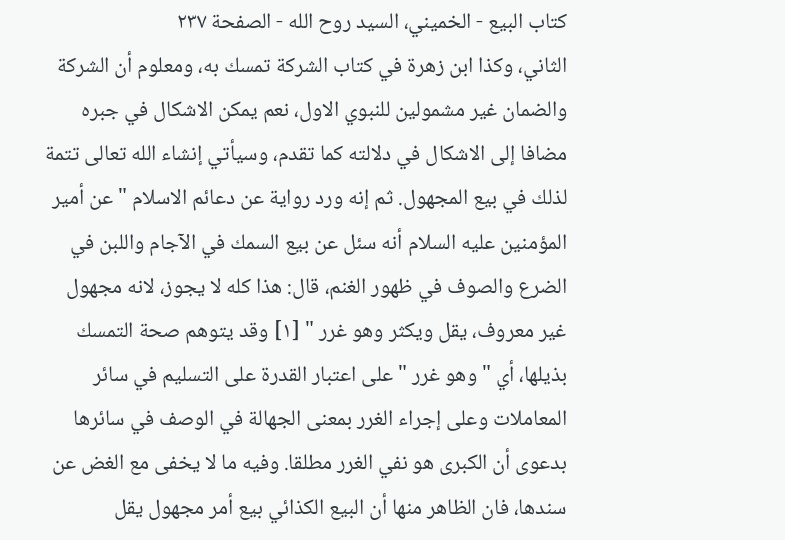كتاب البيع - الخميني، السيد روح الله - الصفحة ٢٣٧
الثاني، وكذا ابن زهرة في كتاب الشركة تمسك به، ومعلوم أن الشركة والضمان غير مشمولين للنبوي الاول، نعم يمكن الاشكال في جبره مضافا إلى الاشكال في دلالته كما تقدم، وسيأتي إنشاء الله تعالى تتمة لذلك في بيع المجهول. ثم إنه ورد رواية عن دعائم الاسلام " عن أمير المؤمنين عليه السلام أنه سئل عن بيع السمك في الآجام واللبن في الضرع والصوف في ظهور الغنم، قال: هذا كله لا يجوز، لانه مجهول غير معروف، يقل ويكثر وهو غرر " [١] وقد يتوهم صحة التمسك بذيلها، أي " وهو غرر " على اعتبار القدرة على التسليم في سائر المعاملات وعلى إجراء الغرر بمعنى الجهالة في الوصف في سائرها بدعوى أن الكبرى هو نفي الغرر مطلقا. وفيه ما لا يخفى مع الغض عن سندها، فان الظاهر منها أن البيع الكذائي بيع أمر مجهول يقل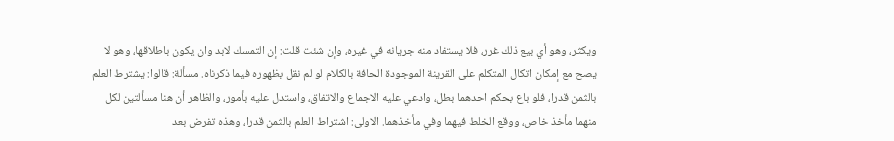ويكثر، وهو أي بيع ذلك غرر، فلا يستفاد منه جريانه في غيره، وإن شئت قلت: إن التمسك لابد وان يكون باطلاقها، وهو لا يصح مع إمكان اتكال المتكلم على القرينة الموجودة الحافة بالكلام لو لم نقل بظهوره فيما ذكرناه. مسألة: قالوا: يشترط العلم بالثمن قدرا، فلو باع بحكم احدهما بطل، وادعي عليه الاجماع والاتفاق، واستدل عليه بأمور، والظاهر أن هنا مسألتين لكل منهما مأخذ خاص، ووقع الخلط فيهما وفي مأخذهما. الاولى: اشتراط العلم بالثمن قدرا، وهذه تفرض بعد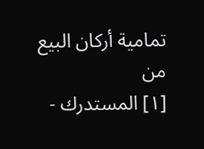تمامية أركان البيع من
[١] المستدرك -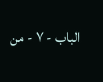الباب - ٧ - من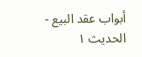أبواب عقد البيع - الحديث ١